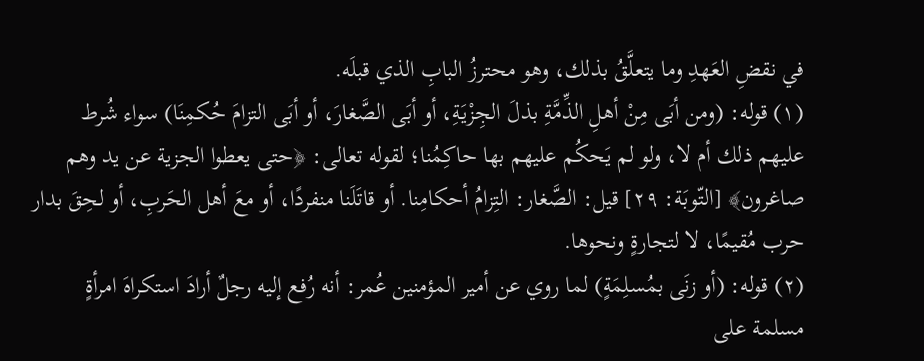في نقضِ العَهدِ وما يتعلَّقُ بذلك، وهو محترزُ البابِ الذي قبلَه.
(١) قوله: (ومن أبَى مِنْ أهلِ الذِّمَّةِ بذلَ الجِزْيَةِ، أو أبَى الصَّغارَ، أو أبَى التزامَ حُكمِنَا) سواء شُرط عليهم ذلك أم لا، ولو لم يَحكُم عليهم بها حاكِمُنا؛ لقوله تعالى: ﴿حتى يعطوا الجزية عن يد وهم صاغرون﴾ [التّوبَة: ٢٩] قيل: الصَّغار: التِزامُ أحكامِنا. أو قاتَلَنا منفردًا، أو معَ أهل الحَربِ، أو لحِقَ بدار حرب مُقيمًا، لا لتجارةٍ ونحوها.
(٢) قوله: (أو زنَى بمُسلِمَةٍ) لما روي عن أمير المؤمنين عُمر: أنه رُفع إليه رجلٌ أرادَ استكراهَ امرأةٍ مسلمة على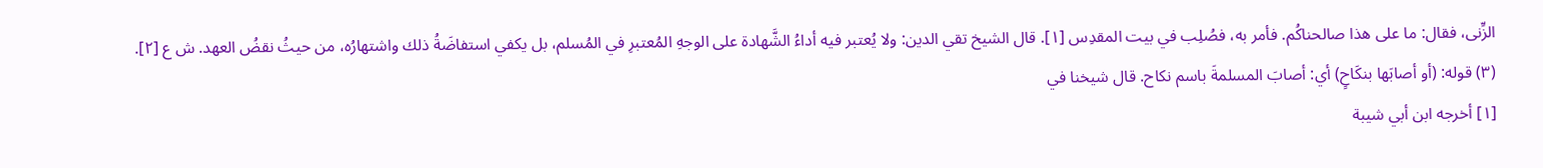الزِّنى، فقال: ما على هذا صالحناكُم. فأمر به، فصُلِب في بيت المقدِس [١]. قال الشيخ تقي الدين: ولا يُعتبر فيه أداءُ الشَّهادة على الوجهِ المُعتبرِ في المُسلم، بل يكفي استفاضَةُ ذلك واشتهارُه، من حيثُ نقضُ العهد. ش ع [٢].
(٣) قوله: (أو أصابَها بنكَاحٍ) أي: أصابَ المسلمةَ باسم نكاح. قال شيخنا في
[١] أخرجه ابن أبي شيبة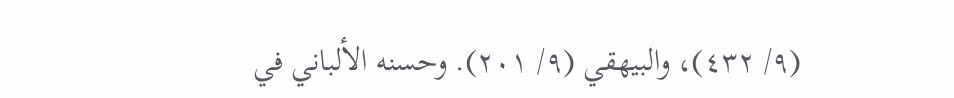(٩/ ٤٣٢)، والبيهقي (٩/ ٢٠١). وحسنه الألباني في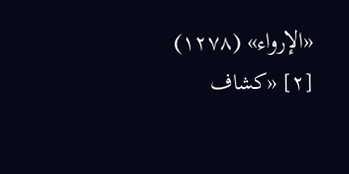«الإرواء» (١٢٧٨) [٢] «كشاف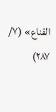القناع» (٧/ ٢٨٧)